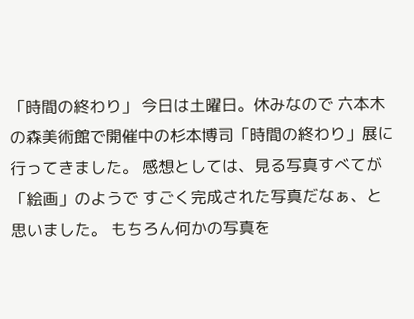「時間の終わり」 今日は土曜日。休みなので 六本木の森美術館で開催中の杉本博司「時間の終わり」展に行ってきました。 感想としては、見る写真すべてが「絵画」のようで すごく完成された写真だなぁ、と思いました。 もちろん何かの写真を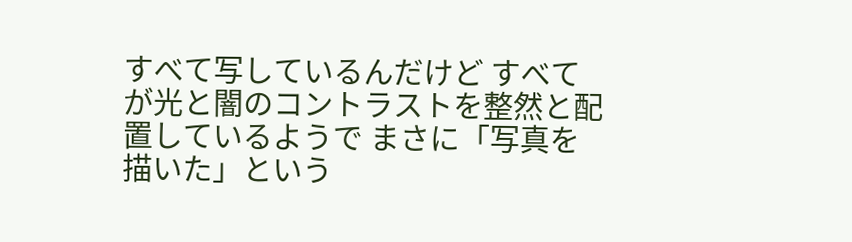すべて写しているんだけど すべてが光と闇のコントラストを整然と配置しているようで まさに「写真を描いた」という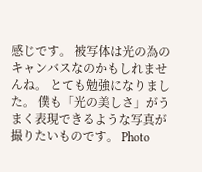感じです。 被写体は光の為のキャンバスなのかもしれませんね。 とても勉強になりました。 僕も「光の美しさ」がうまく表現できるような写真が撮りたいものです。 Photo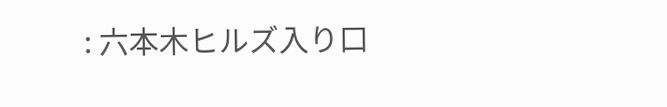: 六本木ヒルズ入り口